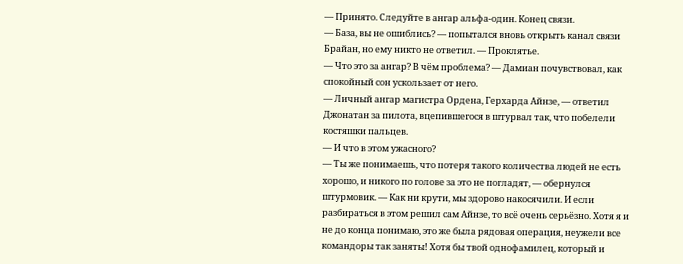— Принято. Следуйте в ангар альфа-один. Конец связи.
— База, вы не ошиблись? — попытался вновь открыть канал связи Брайан, но ему никто не ответил. — Проклятье.
— Что это за ангар? В чём проблема? — Дамиан почувствовал, как спокойный сон ускользает от него.
— Личный ангар магистра Ордена, Герхарда Айнзе, — ответил Джонатан за пилота, вцепившегося в штурвал так, что побелели костяшки пальцев.
— И что в этом ужасного?
— Ты же понимаешь, что потеря такого количества людей не есть хорошо, и никого по голове за это не погладят, — обернулся штурмовик. — Как ни крути, мы здорово накосячили. И если разбираться в этом решил сам Айнзе, то всё очень серьёзно. Хотя я и не до конца понимаю, это же была рядовая операция, неужели все командоры так заняты! Хотя бы твой однофамилец, который и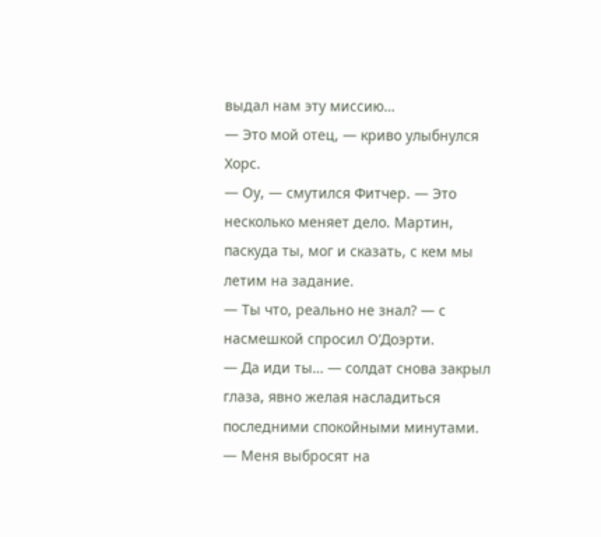выдал нам эту миссию…
— Это мой отец, — криво улыбнулся Хорс.
— Оу, — смутился Фитчер. — Это несколько меняет дело. Мартин, паскуда ты, мог и сказать, с кем мы летим на задание.
— Ты что, реально не знал? — с насмешкой спросил О’Доэрти.
— Да иди ты… — солдат снова закрыл глаза, явно желая насладиться последними спокойными минутами.
— Меня выбросят на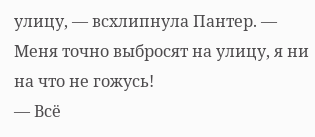улицу, — всхлипнула Пантер. — Меня точно выбросят на улицу, я ни на что не гожусь!
— Всё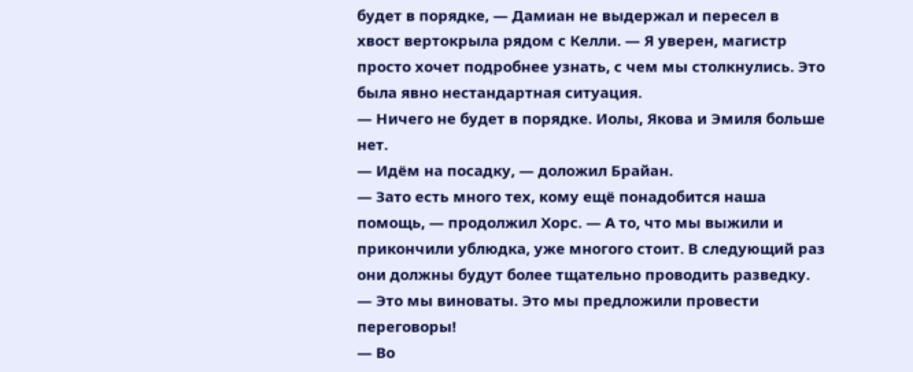будет в порядке, — Дамиан не выдержал и пересел в хвост вертокрыла рядом с Келли. — Я уверен, магистр просто хочет подробнее узнать, с чем мы столкнулись. Это была явно нестандартная ситуация.
— Ничего не будет в порядке. Иолы, Якова и Эмиля больше нет.
— Идём на посадку, — доложил Брайан.
— Зато есть много тех, кому ещё понадобится наша помощь, — продолжил Хорс. — А то, что мы выжили и прикончили ублюдка, уже многого стоит. В следующий раз они должны будут более тщательно проводить разведку.
— Это мы виноваты. Это мы предложили провести переговоры!
— Во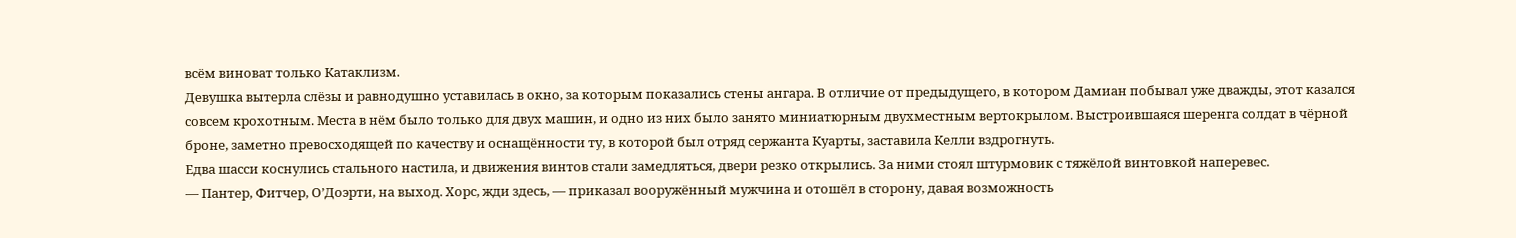всём виноват только Катаклизм.
Девушка вытерла слёзы и равнодушно уставилась в окно, за которым показались стены ангара. В отличие от предыдущего, в котором Дамиан побывал уже дважды, этот казался совсем крохотным. Места в нём было только для двух машин, и одно из них было занято миниатюрным двухместным вертокрылом. Выстроившаяся шеренга солдат в чёрной броне, заметно превосходящей по качеству и оснащённости ту, в которой был отряд сержанта Куарты, заставила Келли вздрогнуть.
Едва шасси коснулись стального настила, и движения винтов стали замедляться, двери резко открылись. За ними стоял штурмовик с тяжёлой винтовкой наперевес.
— Пантер, Фитчер, О’Доэрти, на выход. Хорс, жди здесь, — приказал вооружённый мужчина и отошёл в сторону, давая возможность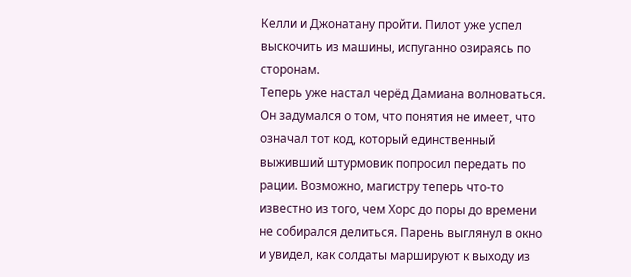Келли и Джонатану пройти. Пилот уже успел выскочить из машины, испуганно озираясь по сторонам.
Теперь уже настал черёд Дамиана волноваться. Он задумался о том, что понятия не имеет, что означал тот код, который единственный выживший штурмовик попросил передать по рации. Возможно, магистру теперь что-то известно из того, чем Хорс до поры до времени не собирался делиться. Парень выглянул в окно и увидел, как солдаты маршируют к выходу из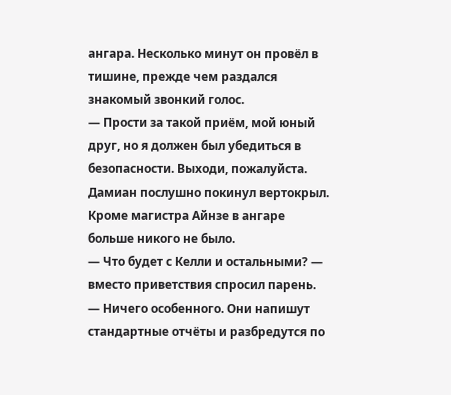ангара. Несколько минут он провёл в тишине, прежде чем раздался знакомый звонкий голос.
— Прости за такой приём, мой юный друг, но я должен был убедиться в безопасности. Выходи, пожалуйста.
Дамиан послушно покинул вертокрыл. Кроме магистра Айнзе в ангаре больше никого не было.
— Что будет с Келли и остальными? — вместо приветствия спросил парень.
— Ничего особенного. Они напишут стандартные отчёты и разбредутся по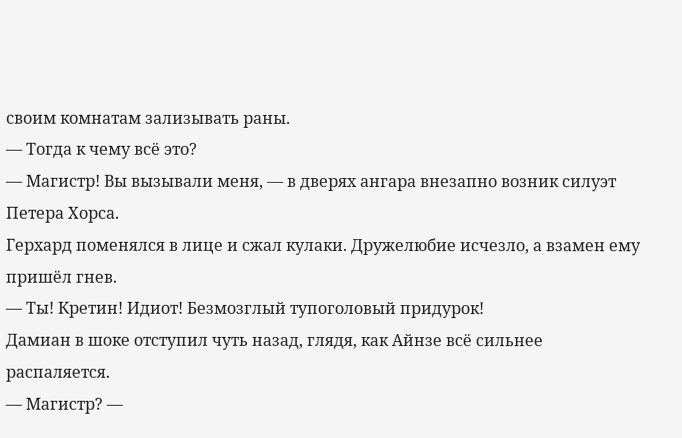своим комнатам зализывать раны.
— Тогда к чему всё это?
— Магистр! Вы вызывали меня, — в дверях ангара внезапно возник силуэт Петера Хорса.
Герхард поменялся в лице и сжал кулаки. Дружелюбие исчезло, а взамен ему пришёл гнев.
— Ты! Кретин! Идиот! Безмозглый тупоголовый придурок!
Дамиан в шоке отступил чуть назад, глядя, как Айнзе всё сильнее распаляется.
— Магистр? —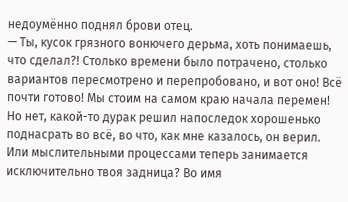недоумённо поднял брови отец.
— Ты, кусок грязного вонючего дерьма, хоть понимаешь, что сделал?! Столько времени было потрачено, столько вариантов пересмотрено и перепробовано, и вот оно! Всё почти готово! Мы стоим на самом краю начала перемен! Но нет, какой-то дурак решил напоследок хорошенько поднасрать во всё, во что, как мне казалось, он верил. Или мыслительными процессами теперь занимается исключительно твоя задница? Во имя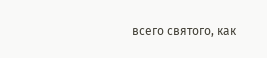всего святого, как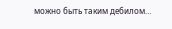можно быть таким дебилом…